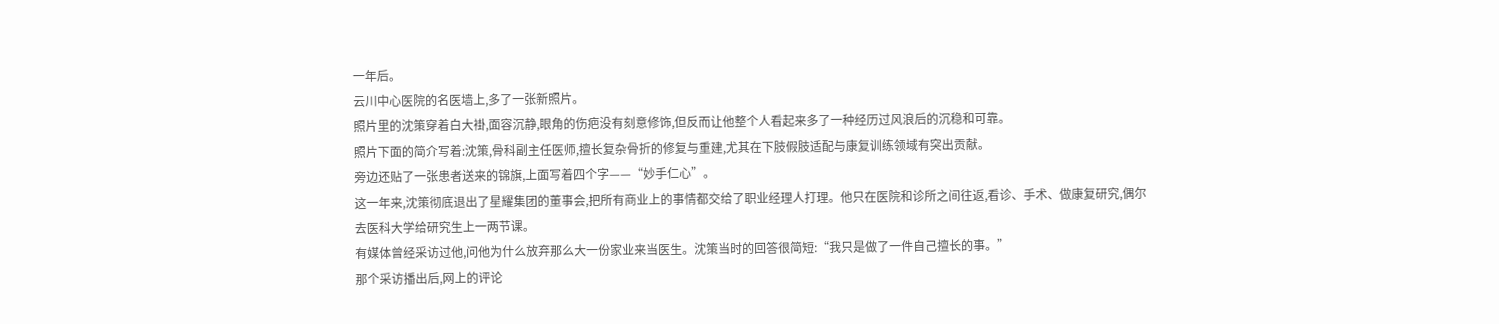一年后。
云川中心医院的名医墙上,多了一张新照片。
照片里的沈策穿着白大褂,面容沉静,眼角的伤疤没有刻意修饰,但反而让他整个人看起来多了一种经历过风浪后的沉稳和可靠。
照片下面的简介写着:沈策,骨科副主任医师,擅长复杂骨折的修复与重建,尤其在下肢假肢适配与康复训练领域有突出贡献。
旁边还贴了一张患者送来的锦旗,上面写着四个字——“妙手仁心”。
这一年来,沈策彻底退出了星耀集团的董事会,把所有商业上的事情都交给了职业经理人打理。他只在医院和诊所之间往返,看诊、手术、做康复研究,偶尔去医科大学给研究生上一两节课。
有媒体曾经采访过他,问他为什么放弃那么大一份家业来当医生。沈策当时的回答很简短:“我只是做了一件自己擅长的事。”
那个采访播出后,网上的评论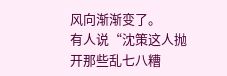风向渐渐变了。
有人说“沈策这人抛开那些乱七八糟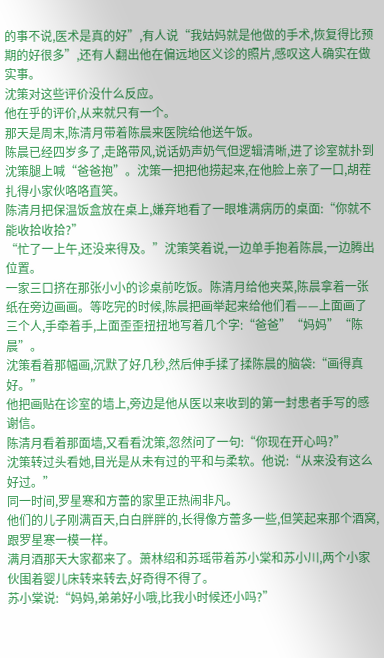的事不说,医术是真的好”,有人说“我姑妈就是他做的手术,恢复得比预期的好很多”,还有人翻出他在偏远地区义诊的照片,感叹这人确实在做实事。
沈策对这些评价没什么反应。
他在乎的评价,从来就只有一个。
那天是周末,陈清月带着陈晨来医院给他送午饭。
陈晨已经四岁多了,走路带风,说话奶声奶气但逻辑清晰,进了诊室就扑到沈策腿上喊“爸爸抱”。沈策一把把他捞起来,在他脸上亲了一口,胡茬扎得小家伙咯咯直笑。
陈清月把保温饭盒放在桌上,嫌弃地看了一眼堆满病历的桌面:“你就不能收拾收拾?”
“忙了一上午,还没来得及。”沈策笑着说,一边单手抱着陈晨,一边腾出位置。
一家三口挤在那张小小的诊桌前吃饭。陈清月给他夹菜,陈晨拿着一张纸在旁边画画。等吃完的时候,陈晨把画举起来给他们看——上面画了三个人,手牵着手,上面歪歪扭扭地写着几个字:“爸爸”“妈妈”“陈晨”。
沈策看着那幅画,沉默了好几秒,然后伸手揉了揉陈晨的脑袋:“画得真好。”
他把画贴在诊室的墙上,旁边是他从医以来收到的第一封患者手写的感谢信。
陈清月看着那面墙,又看看沈策,忽然问了一句:“你现在开心吗?”
沈策转过头看她,目光是从未有过的平和与柔软。他说:“从来没有这么好过。”
同一时间,罗星寒和方蕾的家里正热闹非凡。
他们的儿子刚满百天,白白胖胖的,长得像方蕾多一些,但笑起来那个酒窝,跟罗星寒一模一样。
满月酒那天大家都来了。萧林绍和苏瑶带着苏小棠和苏小川,两个小家伙围着婴儿床转来转去,好奇得不得了。
苏小棠说:“妈妈,弟弟好小哦,比我小时候还小吗?”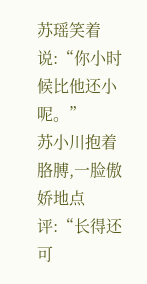苏瑶笑着说:“你小时候比他还小呢。”
苏小川抱着胳膊,一脸傲娇地点评:“长得还可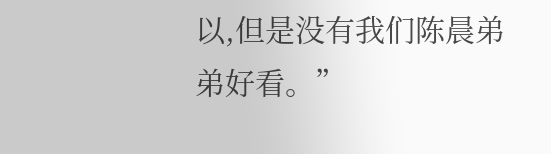以,但是没有我们陈晨弟弟好看。”